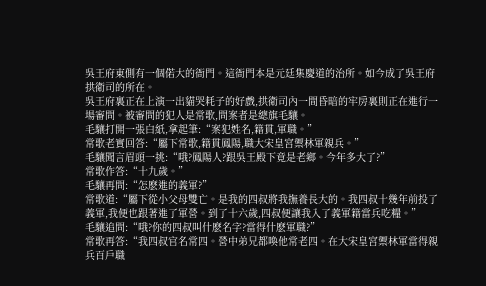吳王府東側有一個偌大的衙門。這衙門本是元廷集慶道的治所。如今成了吳王府拱衛司的所在。
吳王府裏正在上演一出貓哭耗子的好戲,拱衛司內一間昏暗的牢房裏則正在進行一場審問。被審問的犯人是常歌,問案者是總旗毛驤。
毛驤打開一張白紙,拿起筆:“案犯姓名,籍貫,軍職。”
常歌老實回答:“屬下常歌,籍貫鳳陽,職大宋皇宮禦林軍親兵。”
毛驤聞言眉頭一挑:“哦?鳳陽人?跟吳王殿下竟是老鄉。今年多大了?”
常歌作答:“十九歲。”
毛驤再問:“怎麽進的義軍?”
常歌道:“屬下從小父母雙亡。是我的四叔將我撫養長大的。我四叔十幾年前投了義軍,我便也跟著進了軍營。到了十六歲,四叔便讓我入了義軍籍當兵吃糧。”
毛驤追問:“哦?你的四叔叫什麽名字?當得什麽軍職?”
常歌再答:“我四叔官名常四。營中弟兄都喚他常老四。在大宋皇宮禦林軍當得親兵百戶職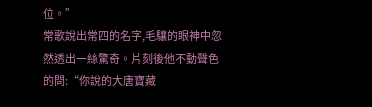位。”
常歌說出常四的名字,毛驤的眼神中忽然透出一絲驚奇。片刻後他不動聲色的問:“你說的大唐寶藏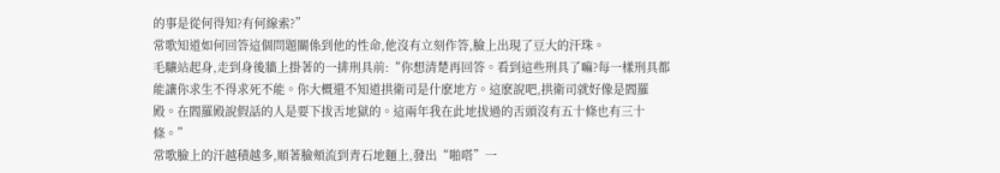的事是從何得知?有何線索?”
常歌知道如何回答這個問題關係到他的性命,他沒有立刻作答,臉上出現了豆大的汗珠。
毛驤站起身,走到身後牆上掛著的一排刑具前:“你想清楚再回答。看到這些刑具了嘛?每一樣刑具都能讓你求生不得求死不能。你大概還不知道拱衛司是什麽地方。這麽說吧,拱衛司就好像是閻羅殿。在閻羅殿說假話的人是要下拔舌地獄的。這兩年我在此地拔過的舌頭沒有五十條也有三十條。”
常歌臉上的汗越積越多,順著臉頰流到青石地麵上,發出“啪嗒”一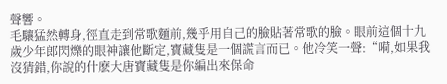聲響。
毛驤猛然轉身,徑直走到常歌麵前,幾乎用自己的臉貼著常歌的臉。眼前這個十九歲少年郎閃爍的眼神讓他斷定,寶藏隻是一個謊言而已。他冷笑一聲:“嗬,如果我沒猜錯,你說的什麽大唐寶藏隻是你編出來保命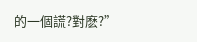的一個謊?對麽?”